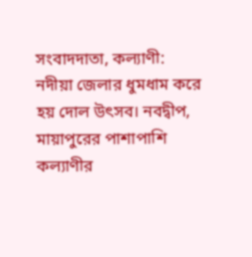সংবাদদাতা, কল্যাণী: নদীয়া জেলার ধুমধাম করে হয় দোল উৎসব। নবদ্বীপ, মায়াপুরের পাশাপাশি কল্যাণীর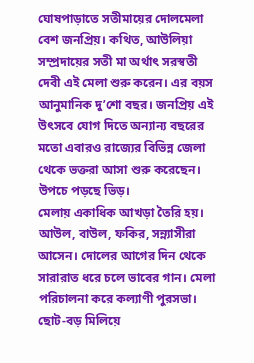ঘোষপাড়াতে সতীমায়ের দোলমেলা বেশ জনপ্রিয়। কথিত, আউলিয়া সম্প্রদায়ের সতী মা অর্থাৎ সরস্বতী দেবী এই মেলা শুরু করেন। এর বয়স আনুমানিক দু’শো বছর। জনপ্রিয় এই উৎসবে যোগ দিতে অন্যান্য বছরের মতো এবারও রাজ্যের বিভিন্ন জেলা থেকে ভক্তরা আসা শুরু করেছেন। উপচে পড়ছে ভিড়।
মেলায় একাধিক আখড়া তৈরি হয়। আউল, বাউল, ফকির, সন্ন্যাসীরা আসেন। দোলের আগের দিন থেকে সারারাত ধরে চলে ভাবের গান। মেলা পরিচালনা করে কল্যাণী পুরসভা। ছোট-বড় মিলিয়ে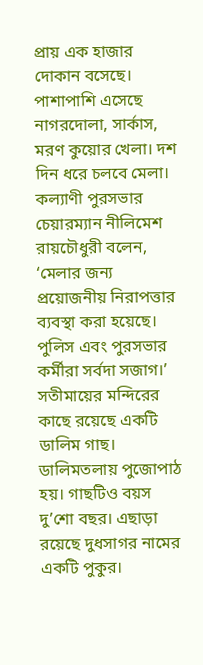প্রায় এক হাজার দোকান বসেছে। পাশাপাশি এসেছে নাগরদোলা, সার্কাস, মরণ কুয়োর খেলা। দশ দিন ধরে চলবে মেলা। কল্যাণী পুরসভার চেয়ারম্যান নীলিমেশ রায়চৌধুরী বলেন, ‘মেলার জন্য প্রয়োজনীয় নিরাপত্তার ব্যবস্থা করা হয়েছে। পুলিস এবং পুরসভার কর্মীরা সর্বদা সজাগ।’
সতীমায়ের মন্দিরের কাছে রয়েছে একটি ডালিম গাছ। ডালিমতলায় পুজোপাঠ হয়। গাছটিও বয়স দু’শো বছর। এছাড়া রয়েছে দুধসাগর নামের একটি পুকুর।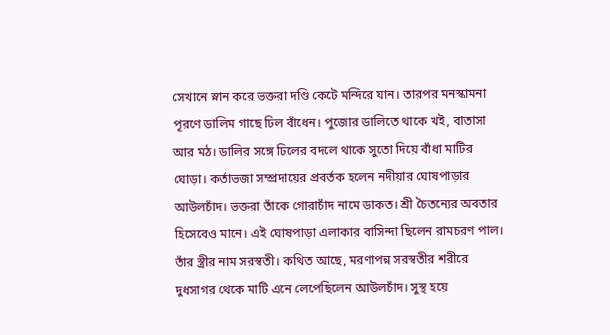সেখানে স্নান করে ভক্তরা দণ্ডি কেটে মন্দিরে যান। তারপর মনস্কামনা পূরণে ডালিম গাছে ঢিল বাঁধেন। পুজোর ডালিতে থাকে খই, বাতাসা আর মঠ। ডালির সঙ্গে ঢিলের বদলে থাকে সুতো দিয়ে বাঁধা মাটির ঘোড়া। কর্তাভজা সম্প্রদায়ের প্রবর্তক হলেন নদীয়ার ঘোষপাড়ার আউলচাঁদ। ভক্তরা তাঁকে গোরাচাঁদ নামে ডাকত। শ্রী চৈতন্যের অবতার হিসেবেও মানে। এই ঘোষপাড়া এলাকার বাসিন্দা ছিলেন রামচরণ পাল। তাঁর স্ত্রীর নাম সরস্বতী। কথিত আছে, মরণাপন্ন সরস্বতীর শরীরে দুধসাগর থেকে মাটি এনে লেপেছিলেন আউলচাঁদ। সুস্থ হয়ে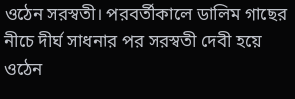ওঠেন সরস্বতী। পরবর্তীকালে ডালিম গাছের নীচে দীর্ঘ সাধনার পর সরস্বতী দেবী হয়ে ওঠেন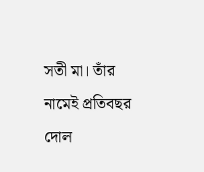সতী মা। তাঁর নামেই প্রতিবছর দোল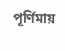পূর্ণিমায়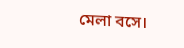মেলা বসে।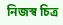নিজস্ব চিত্র